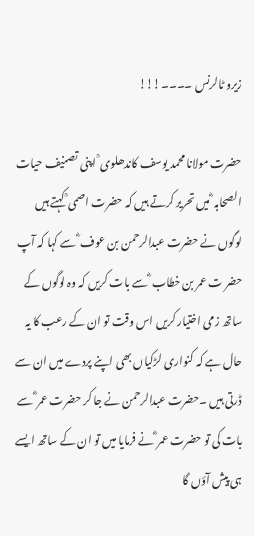زیرو ٹالرنس ۔۔۔۔!!!

حضرت مولانا محمد یوسف کاندھلوی ؒ اپنی تصنیف حیات الصحابہ ؓ میں تحریر کرتے ہیں کہ حضرت اصمی ؒ کہتے ہیں لوگوں نے حضرت عبدالرحمن بن عوف ؓ سے کہا کہ آپ حضر ت عمر بن خطاب ؓ سے بات کریں کہ وہ لوگوں کے ساتھ زمی اختیار کریں اس وقت تو ان کے رعب کا یہ حال ہے کہ کنواری لڑکیاں بھی اپنے پردے میں ان سے ڈرتی ہیں ۔حضرت عبدالرحمن نے جا کر حضرت عمر ؓ سے بات کی تو حضرت عمر ؓ نے فرمایا میں تو ان کے ساتھ ایسے ہی پیش آؤں گا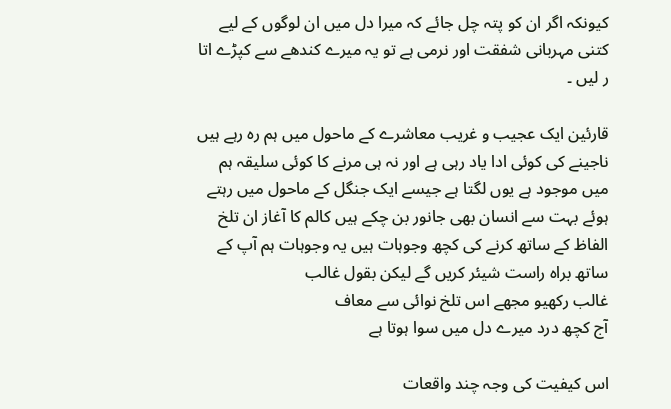کیونکہ اگر ان کو پتہ چل جائے کہ میرا دل میں ان لوگوں کے لیے کتنی مہربانی شفقت اور نرمی ہے تو یہ میرے کندھے سے کپڑے اتا ر لیں ۔

قارئین ایک عجیب و غریب معاشرے کے ماحول میں ہم رہ رہے ہیں ناجینے کی کوئی ادا یاد رہی ہے اور نہ ہی مرنے کا کوئی سلیقہ ہم میں موجود ہے یوں لگتا ہے جیسے ایک جنگل کے ماحول میں رہتے ہوئے بہت سے انسان بھی جانور بن چکے ہیں کالم کا آغاز ان تلخ الفاظ کے ساتھ کرنے کی کچھ وجوہات ہیں یہ وجوہات ہم آپ کے ساتھ براہ راست شیئر کریں گے لیکن بقول غالب
غالب رکھیو مجھے اس تلخ نوائی سے معاف
آج کچھ درد میرے دل میں سوا ہوتا ہے

اس کیفیت کی وجہ چند واقعات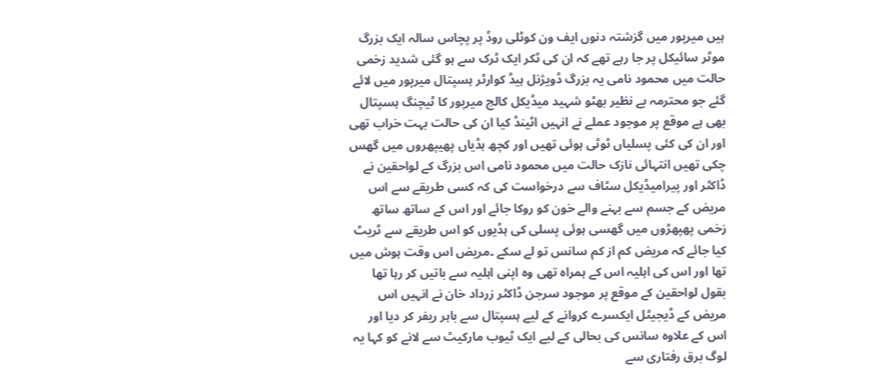ہیں میرپور میں گزشتہ دنوں ایف ون کوٹلی روڈ پر پچاس سالہ ایک بزرگ موٹر سائیکل پر جا رہے تھے کہ ان کی ٹکر ایک ٹرک سے ہو گئی شدید زخمی حالت میں محمود نامی یہ بزرگ ڈویژنل ہیڈ کوارٹر ہسپتال میرپور میں لائے گئے جو محترمہ بے نظیر بھٹو شہید میڈیکل کالج میرپور کا ٹیچنگ ہسپتال بھی ہے موقع پر موجود عملے نے انہیں اٹینڈ کیا ان کی حالت بہت خراب تھی اور ان کی کئی پسلیاں ٹوٹی ہوئی تھیں اور کچھ ہڈیاں پھیپھروں میں گھس چکی تھیں انتہائی نازک حالت میں محمود نامی اس بزرگ کے لواحقین نے ڈاکٹر اور پیرامیڈیکل سٹاف سے درخواست کی کہ کسی طریقے سے اس مریض کے جسم سے بہنے والے خون کو روکا جائے اور اس کے ساتھ ساتھ زخمی پھپھڑوں میں گھسی ہوئی پسلی کی ہڈیوں کو اس طریقے سے ٹریٹ کیا جائے کہ مریض کم از کم سانس تو لے سکے ۔مریض اس وقت ہوش میں تھا اور اس کی اہلیہ اس کے ہمراہ تھی وہ اپنی اہلیہ سے باتیں کر رہا تھا بقول لواحقین کے موقع پر موجود سرجن ڈاکٹر زرداد خان نے انہیں اس مریض کے ڈیجیٹل ایکسرے کروانے کے لیے ہسپتال سے باہر ریفر کر دیا اور اس کے علاوہ سانس کی بحالی کے لیے ایک ٹیوب مارکیٹ سے لانے کو کہا یہ لوگ برق رفتاری سے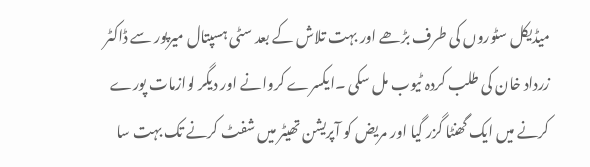میڈیکل سٹوروں کی طرف بڑھے اور بہت تلاش کے بعد سٹی ہسپتال میرپور سے ڈاکٹر زرداد خان کی طلب کردہ ٹیوب مل سکی ۔ایکسرے کروانے اور دیگر لوازمات پورے کرنے میں ایک گھنٹا گزر گیا اور مریض کو آپریشن تھیٹر میں شفٹ کرنے تک بہت سا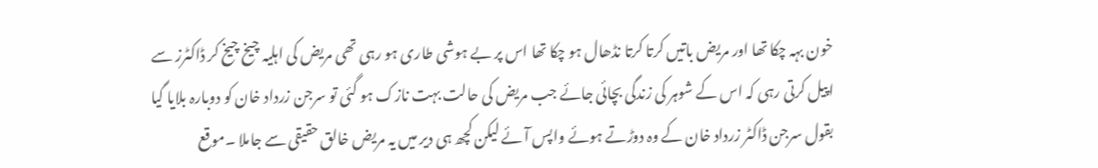خون بہہ چکا تھا اور مریض باتیں کرتا کرتا نڈھال ہو چکا تھا اس پر بے ہوشی طاری ہو رہی تھی مریض کی اہلیہ چیخ چیخ کر ڈاکٹرز سے اپیل کرتی رہی کہ اس کے شوہر کی زندگی بچائی جائے جب مریض کی حالت بہت نازک ہو گئی تو سرجن زرداد خان کو دوبارہ بلایا گیا بقول سرجن ڈاکٹر زرداد خان کے وہ دوڑتے ہوئے واپس آئے لیکن کچھ ہی دیر میں یہ مریض خالق حقیقی سے جاملا ۔موقع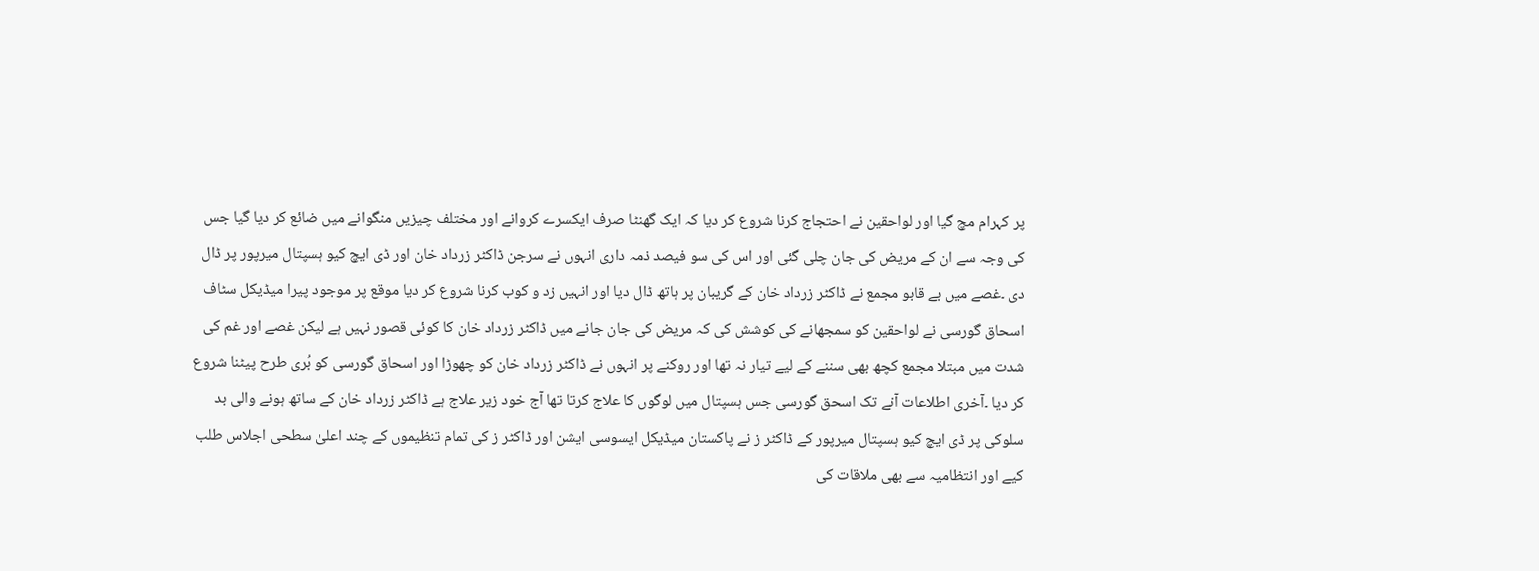پر کہرام مچ گیا اور لواحقین نے احتجاج کرنا شروع کر دیا کہ ایک گھنٹا صرف ایکسرے کروانے اور مختلف چیزیں منگوانے میں ضائع کر دیا گیا جس کی وجہ سے ان کے مریض کی جان چلی گئی اور اس کی سو فیصد ذمہ داری انہوں نے سرجن ڈاکٹر زرداد خان اور ڈی ایچ کیو ہسپتال میرپور پر ڈال دی ۔غصے میں بے قابو مجمع نے ڈاکٹر زرداد خان کے گریبان پر ہاتھ ڈال دیا اور انہیں زد و کوب کرنا شروع کر دیا موقع پر موجود پیرا میڈیکل سٹاف اسحاق گورسی نے لواحقین کو سمجھانے کی کوشش کی کہ مریض کی جان جانے میں ڈاکٹر زرداد خان کا کوئی قصور نہیں ہے لیکن غصے اور غم کی شدت میں مبتلا مجمع کچھ بھی سننے کے لیے تیار نہ تھا اور روکنے پر انہوں نے ڈاکٹر زرداد خان کو چھوڑا اور اسحاق گورسی کو بُری طرح پیٹنا شروع کر دیا ۔آخری اطلاعات آنے تک اسحق گورسی جس ہسپتال میں لوگوں کا علاج کرتا تھا آج خود زیر علاج ہے ڈاکٹر زرداد خان کے ساتھ ہونے والی بد سلوکی پر ڈی ایچ کیو ہسپتال میرپور کے ڈاکٹر ز نے پاکستان میڈیکل ایسوسی ایشن اور ڈاکٹر ز کی تمام تنظیموں کے چند اعلیٰ سطحی اجلاس طلب کیے اور انتظامیہ سے بھی ملاقات کی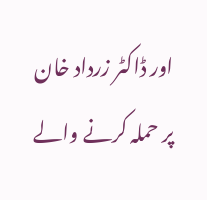اور ڈاکٹر زرداد خان پر حملہ کرنے والے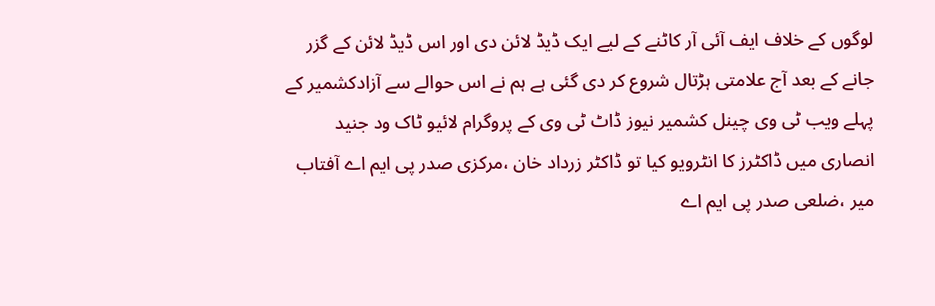لوگوں کے خلاف ایف آئی آر کاٹنے کے لیے ایک ڈیڈ لائن دی اور اس ڈیڈ لائن کے گزر جانے کے بعد آج علامتی ہڑتال شروع کر دی گئی ہے ہم نے اس حوالے سے آزادکشمیر کے پہلے ویب ٹی وی چینل کشمیر نیوز ڈاٹ ٹی وی کے پروگرام لائیو ٹاک ود جنید انصاری میں ڈاکٹرز کا انٹرویو کیا تو ڈاکٹر زرداد خان ،مرکزی صدر پی ایم اے آفتاب میر ،ضلعی صدر پی ایم اے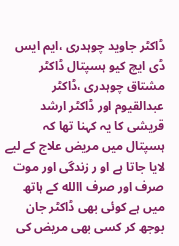ڈاکٹر جاوید چوہدری ،ایم ایس ڈی ایچ کیو ہسپتال ڈاکٹر مشتاق چوہدری ،ڈاکٹر عبدالقیوم اور ڈاکٹر ارشد قریشی کا یہ کہنا تھا کہ ہسپتال میں مریض علاج کے لیے لایا جاتا ہے او ر زندگی اور موت صرف اور صرف االله کے ہاتھ میں ہے کوئی بھی ڈاکٹر جان بوجھ کر کسی بھی مریض کی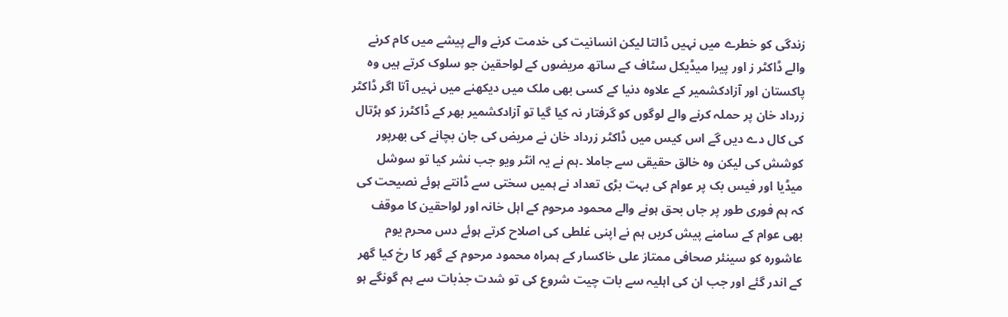زندگی کو خطرے میں نہیں ڈالتا لیکن انسانیت کی خدمت کرنے والے پیشے میں کام کرنے والے ڈاکٹر ز اور پیرا میڈیکل سٹاف کے ساتھ مریضوں کے لواحقین جو سلوک کرتے ہیں وہ پاکستان اور آزادکشمیر کے علاوہ دنیا کے کسی بھی ملک میں دیکھنے میں نہیں آتا اگر ڈاکٹر زرداد خان پر حملہ کرنے والے لوگوں کو گرفتار نہ کیا گیا تو آزادکشمیر بھر کے ڈاکٹرز کو ہڑتال کی کال دے دیں گے اس کیس میں ڈاکٹر زرداد خان نے مریض کی جان بچانے کی بھرپور کوشش کی لیکن وہ خالق حقیقی سے جاملا ۔ہم نے یہ انٹر ویو جب نشر کیا تو سوشل میڈیا اور فیس بک پر عوام کی بہت بڑی تعداد نے ہمیں سختی سے ڈانتے ہوئے نصیحت کی کہ ہم فوری طور پر جاں بحق ہونے والے محمود مرحوم کے اہل خانہ اور لواحقین کا موقف بھی عوام کے سامنے پیش کریں ہم نے اپنی غلطی کی اصلاح کرتے ہوئے دس محرم یوم عاشورہ کو سینئر صحافی ممتاز علی خاکسار کے ہمراہ محمود مرحوم کے گھر کا رخ کیا گھر کے اندر گئے اور جب ان کی اہلیہ سے بات چیت شروع کی تو شدت جذبات سے ہم گونگے ہو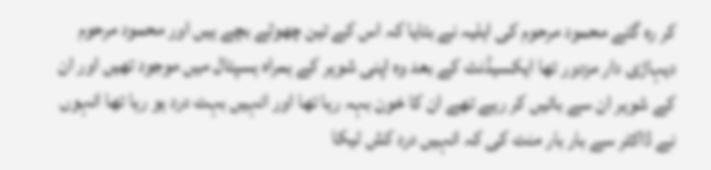کر رہ گئے محمود مرحوم کی اہلیہ نے بتایا کہ اس کے تین چھوٹے بچے ہیں اور محمود مرحوم دیہاڑی دار مزدور تھا ایکسیڈنٹ کے بعد وہ اپنی شوہر کے ہمراہ ہسپتال میں موجود تھیں اور ان کے شوہر ان سے باتیں کر رہے تھے ان کا خون بہہ رہا تھا اور انہیں بہت درد ہو رہا تھا انہوں نے ڈاکٹر سے بار بار منت کی کہ انہیں درد کش ٹیکا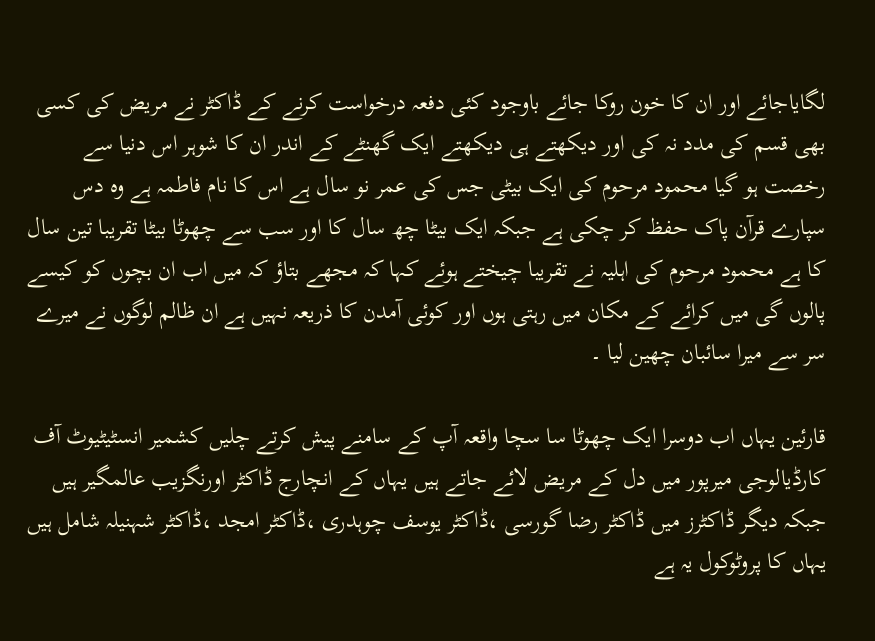لگایاجائے اور ان کا خون روکا جائے باوجود کئی دفعہ درخواست کرنے کے ڈاکٹر نے مریض کی کسی بھی قسم کی مدد نہ کی اور دیکھتے ہی دیکھتے ایک گھنٹے کے اندر ان کا شوہر اس دنیا سے رخصت ہو گیا محمود مرحوم کی ایک بیٹی جس کی عمر نو سال ہے اس کا نام فاطمہ ہے وہ دس سپارے قرآن پاک حفظ کر چکی ہے جبکہ ایک بیٹا چھ سال کا اور سب سے چھوٹا بیٹا تقریبا تین سال کا ہے محمود مرحوم کی اہلیہ نے تقریبا چیختے ہوئے کہا کہ مجھے بتاؤ کہ میں اب ان بچوں کو کیسے پالوں گی میں کرائے کے مکان میں رہتی ہوں اور کوئی آمدن کا ذریعہ نہیں ہے ان ظالم لوگوں نے میرے سر سے میرا سائبان چھین لیا ۔

قارئین یہاں اب دوسرا ایک چھوٹا سا سچا واقعہ آپ کے سامنے پیش کرتے چلیں کشمیر انسٹیٹیوٹ آف کارڈیالوجی میرپور میں دل کے مریض لائے جاتے ہیں یہاں کے انچارج ڈاکٹر اورنگزیب عالمگیر ہیں جبکہ دیگر ڈاکٹرز میں ڈاکٹر رضا گورسی ،ڈاکٹر یوسف چوہدری ،ڈاکٹر امجد ،ڈاکٹر شہنیلہ شامل ہیں یہاں کا پروٹوکول یہ ہے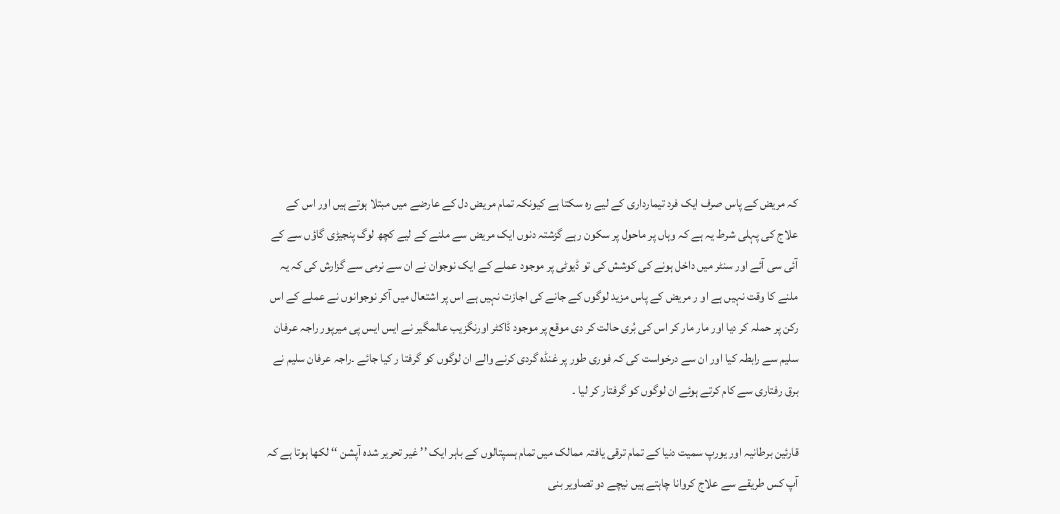کہ مریض کے پاس صرف ایک فرد تیمارداری کے لیے رہ سکتا ہے کیونکہ تمام مریض دل کے عارضے میں مبتلا ہوتے ہیں اور اس کے علاج کی پہلی شرط یہ ہے کہ وہاں پر ماحول پر سکون رہے گزشتہ دنوں ایک مریض سے ملنے کے لیے کچھ لوگ پنجیڑی گاؤں سے کے آئی سی آئے اور سنٹر میں داخل ہونے کی کوشش کی تو ڈیوٹی پر موجود عملے کے ایک نوجوان نے ان سے نرمی سے گزارش کی کہ یہ ملنے کا وقت نہیں ہے او ر مریض کے پاس مزید لوگوں کے جانے کی اجازت نہیں ہے اس پر اشتعال میں آکر نوجوانوں نے عملے کے اس رکن پر حملہ کر دیا اور مار مار کر اس کی بُری حالت کر دی موقع پر موجود ڈاکٹر اورنگزیب عالمگیر نے ایس ایس پی میرپور راجہ عرفان سلیم سے رابطہ کیا اور ان سے درخواست کی کہ فوری طور پر غنڈہ گردی کرنے والے ان لوگوں کو گرفتا ر کیا جائے ۔راجہ عرفان سلیم نے برق رفتاری سے کام کرتے ہوئے ان لوگوں کو گرفتار کر لیا ۔

قارئین برطانیہ اور یورپ سمیت دنیا کے تمام ترقی یافتہ ممالک میں تمام ہسپتالوں کے باہر ایک ’’ غیر تحریر شدہ آپشن ‘‘ لکھا ہوتا ہے کہ آپ کس طریقے سے علاج کروانا چاہتے ہیں نیچے دو تصاویر بنی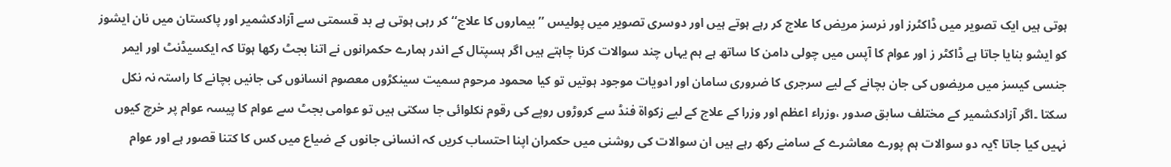ہوتی ہیں ایک تصویر میں ڈاکٹرز اور نرسز مریض کا علاج کر رہے ہوتے ہیں اور دوسری تصویر میں پولیس ’’ بیماروں کا علاج‘‘ کر رہی ہوتی ہے بد قسمتی سے آزادکشمیر اور پاکستان میں نان ایشوز کو ایشو بنایا جاتا ہے ڈاکٹر ز اور عوام کا آپس میں چولی دامن کا ساتھ ہے ہم یہاں چند سوالات کرنا چاہتے ہیں اگر ہسپتال کے اندر ہمارے حکمرانوں نے اتنا بجٹ رکھا ہوتا کہ ایکسیڈنٹ اور ایمر جنسی کیسز میں مریضوں کی جان بچانے کے لیے سرجری کا ضروری سامان اور ادویات موجود ہوتیں تو کیا محمود مرحوم سمیت سینکڑوں معصوم انسانوں کی جانیں بچانے کا راستہ نہ نکل سکتا ۔اگر آزادکشمیر کے مختلف سابق صدور ،وزراء اعظم اور وزرا کے علاج کے لیے زکواۃ فنڈ سے کروڑوں روپے کی رقوم نکلوائی جا سکتی ہیں تو عوامی بجٹ سے عوام کا پیسہ عوام پر خرچ کیوں نہیں کیا جاتا ؟یہ دو سوالات ہم پورے معاشرے کے سامنے رکھ رہے ہیں ان سوالات کی روشنی میں حکمران اپنا احتساب کریں کہ انسانی جانوں کے ضیاع میں کس کا کتنا قصور ہے اور عوام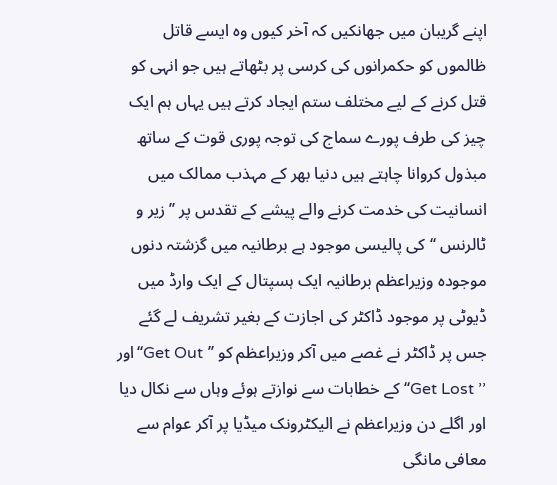اپنے گریبان میں جھانکیں کہ آخر کیوں وہ ایسے قاتل ظالموں کو حکمرانوں کی کرسی پر بٹھاتے ہیں جو انہی کو قتل کرنے کے لیے مختلف ستم ایجاد کرتے ہیں یہاں ہم ایک چیز کی طرف پورے سماج کی توجہ پوری قوت کے ساتھ مبذول کروانا چاہتے ہیں دنیا بھر کے مہذب ممالک میں انسانیت کی خدمت کرنے والے پیشے کے تقدس پر ’’ زیر و ٹالرنس ‘‘کی پالیسی موجود ہے برطانیہ میں گزشتہ دنوں موجودہ وزیراعظم برطانیہ ایک ہسپتال کے ایک وارڈ میں ڈیوٹی پر موجود ڈاکٹر کی اجازت کے بغیر تشریف لے گئے جس پر ڈاکٹر نے غصے میں آکر وزیراعظم کو ’’ Get Out‘‘اور ’’ Get Lost‘‘کے خطابات سے نوازتے ہوئے وہاں سے نکال دیا اور اگلے دن وزیراعظم نے الیکٹرونک میڈیا پر آکر عوام سے معافی مانگی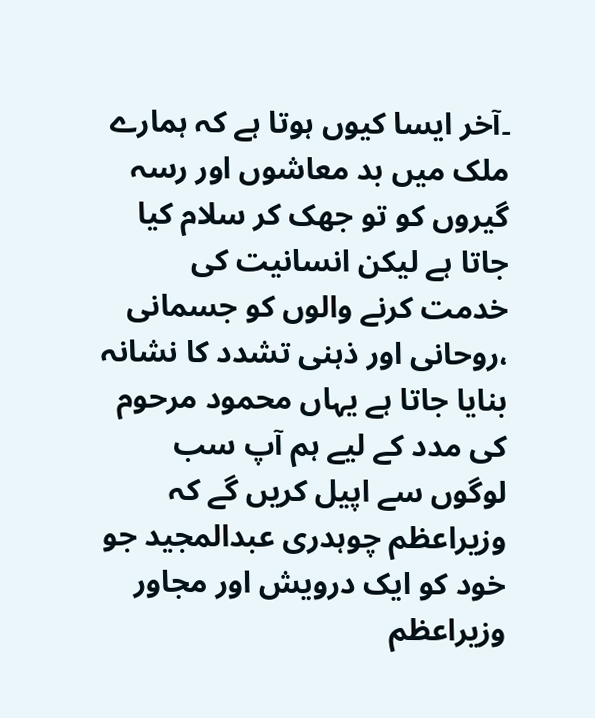۔آخر ایسا کیوں ہوتا ہے کہ ہمارے ملک میں بد معاشوں اور رسہ گیروں کو تو جھک کر سلام کیا جاتا ہے لیکن انسانیت کی خدمت کرنے والوں کو جسمانی ،روحانی اور ذہنی تشدد کا نشانہ بنایا جاتا ہے یہاں محمود مرحوم کی مدد کے لیے ہم آپ سب لوگوں سے اپیل کریں گے کہ وزیراعظم چوہدری عبدالمجید جو خود کو ایک درویش اور مجاور وزیراعظم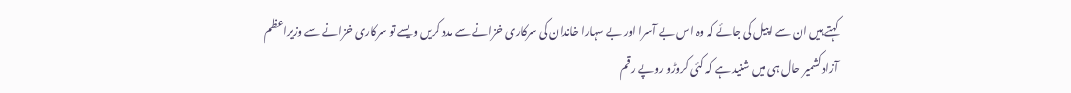کہتے ہیں ان سے اپیل کی جائے کہ وہ اس بے آسرا اور بے سہارا خاندان کی سرکاری خزانے سے مدد کریں ویسے تو سرکاری خزانے سے وزیراعظم آزادکشمیر حال ہی میں شنید ہے کہ کئی کروڑو روپے رقم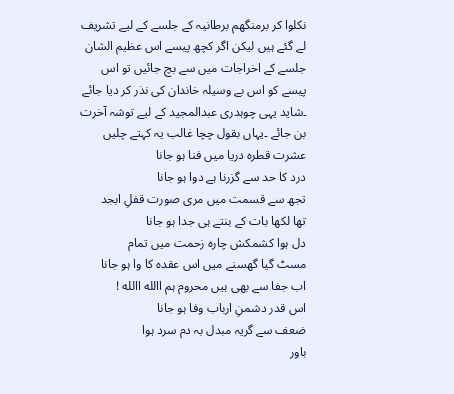نکلوا کر برمنگھم برطانیہ کے جلسے کے لیے تشریف لے گئے ہیں لیکن اگر کچھ پیسے اس عظیم الشان جلسے کے اخراجات میں سے بچ جائیں تو اس پیسے کو اس بے وسیلہ خاندان کی نذر کر دیا جائے ۔شاید یہی چوہدری عبدالمجید کے لیے توشہ آخرت بن جائے ۔یہاں بقول چچا غالب یہ کہتے چلیں
عشرت قطرہ دریا میں فنا ہو جانا
درد کا حد سے گزرنا ہے دوا ہو جانا
تجھ سے قسمت میں مری صورت قفلِ ابجد
تھا لکھا بات کے بنتے ہی جدا ہو جانا
دل ہوا کشمکش چارہ زحمت میں تمام
مسٹ گیا گھسنے میں اس عقدہ کا وا ہو جانا
اب جفا سے بھی ہیں محروم ہم االله االله !
اس قدر دشمنِ ارباب وفا ہو جانا
ضعف سے گریہ مبدل بہ دم سرد ہوا
باور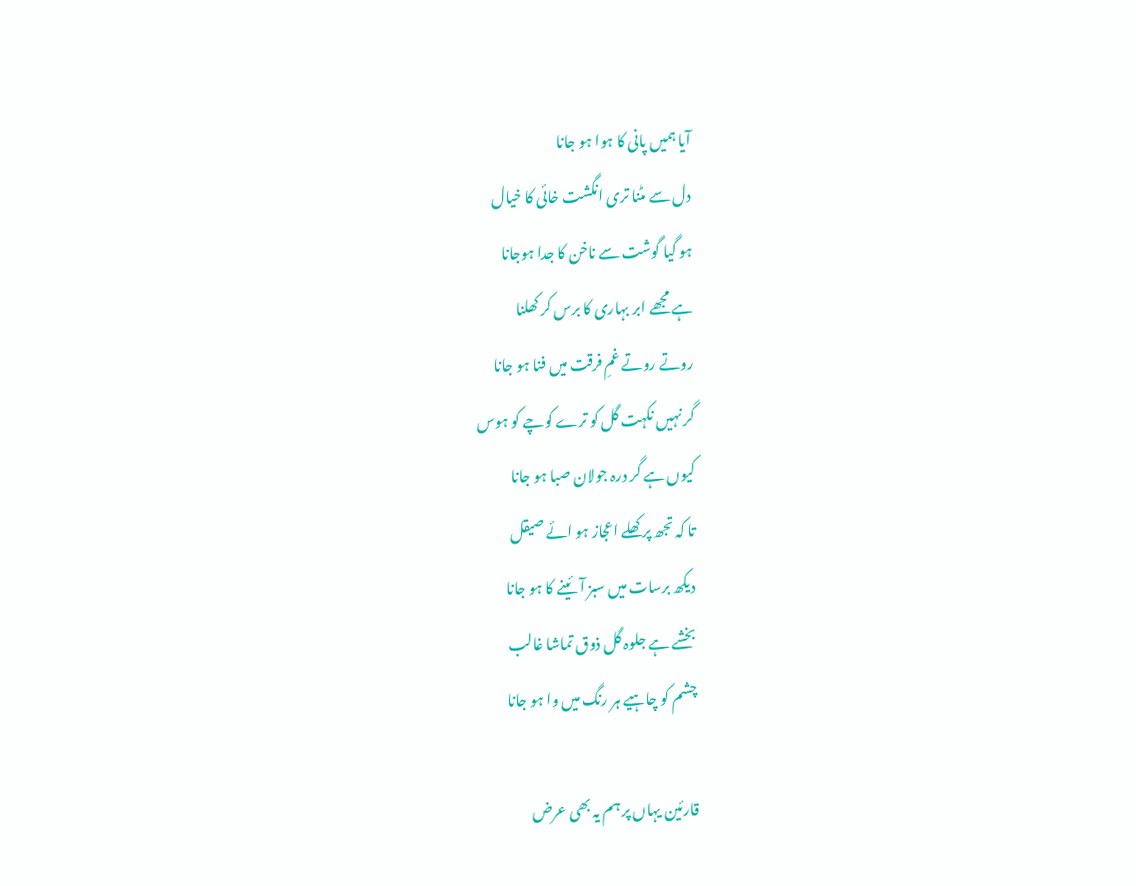آیا ہمیں پانی کا ہوا ہو جانا
دل سے مٹنا تری انگشت خائی کا خیال
ہو گیا گوشت سے ناخن کا جدا ہوجانا
ہے مجھے ابر بہاری کا برس کر کھلنا
روتے روتے غمِ فرقت میں فنا ہو جانا
گر نہیں نکہت گل کو ترے کوچے کو ہوس
کیوں ہے گر درہ جولان صبا ہو جانا
تا کہ تجھ پر کھلے اعجاز ہو ائے صیقل
دیکھ برسات میں سبز آئینے کا ہو جانا
بخشے ہے جلوہ گل ذوق تماشا غالب
چشم کو چاہیے ہر رنگ میں وا ہو جانا

قارئین یہاں پر ہم یہ بھی عرض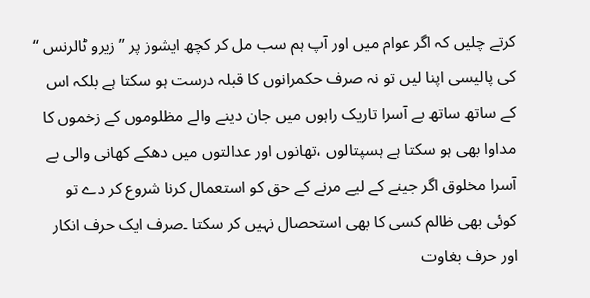کرتے چلیں کہ اگر عوام میں اور آپ ہم سب مل کر کچھ ایشوز پر ’’ زیرو ٹالرنس ‘‘ کی پالیسی اپنا لیں تو نہ صرف حکمرانوں کا قبلہ درست ہو سکتا ہے بلکہ اس کے ساتھ ساتھ بے آسرا تاریک راہوں میں جان دینے والے مظلوموں کے زخموں کا مداوا بھی ہو سکتا ہے ہسپتالوں ،تھانوں اور عدالتوں میں دھکے کھانی والی بے آسرا مخلوق اگر جینے کے لیے مرنے کے حق کو استعمال کرنا شروع کر دے تو کوئی بھی ظالم کسی کا بھی استحصال نہیں کر سکتا ۔صرف ایک حرف انکار اور حرف بغاوت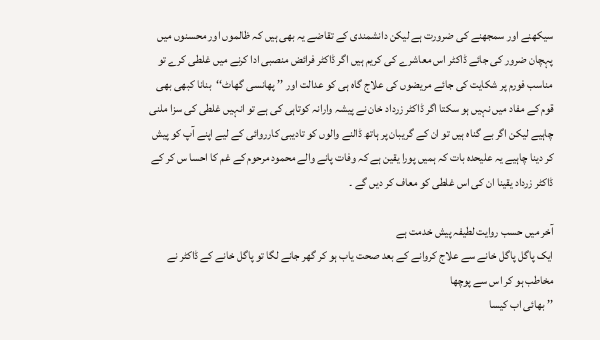سیکھنے اور سمجھنے کی ضرورت ہے لیکن دانشمندی کے تقاضے یہ بھی ہیں کہ ظالموں اور محسنوں میں پہچان ضرور کی جائے ڈاکٹر اس معاشرے کی کریم ہیں اگر ڈاکٹر فرائض منصبی ادا کرنے میں غلطی کرے تو مناسب فورم پر شکایت کی جائے مریضوں کی علاج گاہ ہی کو عدالت اور ’’ پھانسی گھاٹ‘‘بنانا کبھی بھی قوم کے مفاد میں نہیں ہو سکتا اگر ڈاکٹر زرداد خان نے پیشہ وارانہ کوتاہی کی ہے تو انہیں غلطی کی سزا ملنی چاہیے لیکن اگر بے گناہ ہیں تو ان کے گریبان پر ہاتھ ڈالنے والوں کو تادیبی کارروائی کے لیے اپنے آپ کو پیش کر دینا چاہیے یہ علیحدہ بات کہ ہمیں پورا یقین ہے کہ وفات پانے والے محمود مرحوم کے غم کا احسا س کر کے ڈاکٹر زرداد یقینا ان کی اس غلطی کو معاف کر دیں گے ۔

آخر میں حسب روایت لطیفہ پیش خدمت ہے
ایک پاگل پاگل خانے سے علاج کروانے کے بعد صحت یاب ہو کر گھر جانے لگا تو پاگل خانے کے ڈاکٹر نے مخاطب ہو کر اس سے پوچھا
’’ بھائی اب کیسا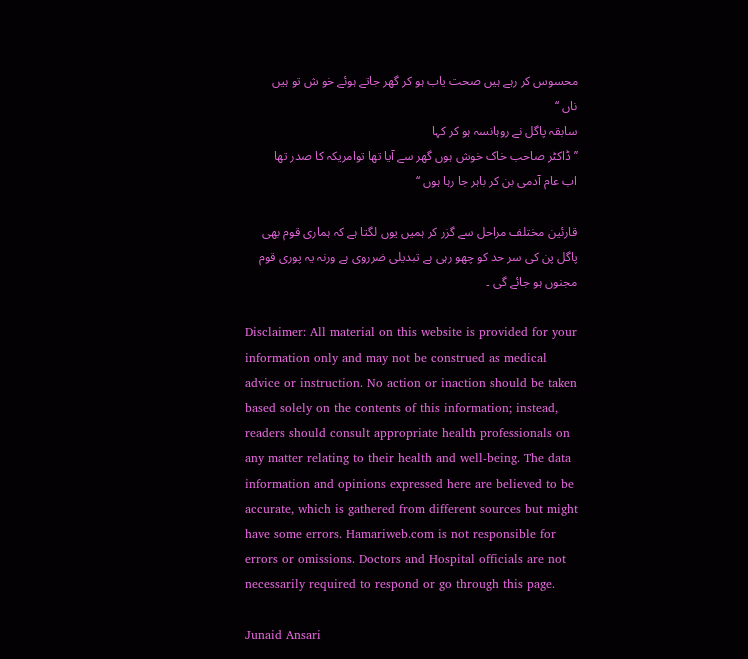محسوس کر رہے ہیں صحت یاب ہو کر گھر جاتے ہوئے خو ش تو ہیں ناں ‘‘
سابقہ پاگل نے روہانسہ ہو کر کہا
’’ ڈاکٹر صاحب خاک خوش ہوں گھر سے آیا تھا توامریکہ کا صدر تھا اب عام آدمی بن کر باہر جا رہا ہوں ‘‘

قارئین مختلف مراحل سے گزر کر ہمیں یوں لگتا ہے کہ ہماری قوم بھی پاگل پن کی سر حد کو چھو رہی ہے تبدیلی ضرروی ہے ورنہ یہ پوری قوم مجنوں ہو جائے گی ۔

Disclaimer: All material on this website is provided for your information only and may not be construed as medical advice or instruction. No action or inaction should be taken based solely on the contents of this information; instead, readers should consult appropriate health professionals on any matter relating to their health and well-being. The data information and opinions expressed here are believed to be accurate, which is gathered from different sources but might have some errors. Hamariweb.com is not responsible for errors or omissions. Doctors and Hospital officials are not necessarily required to respond or go through this page.

Junaid Ansari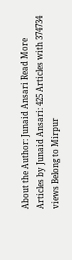About the Author: Junaid Ansari Read More Articles by Junaid Ansari: 425 Articles with 374734 views Belong to Mirpur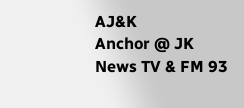AJ&K
Anchor @ JK News TV & FM 93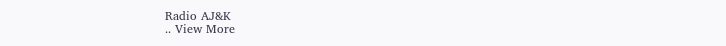Radio AJ&K
.. View More